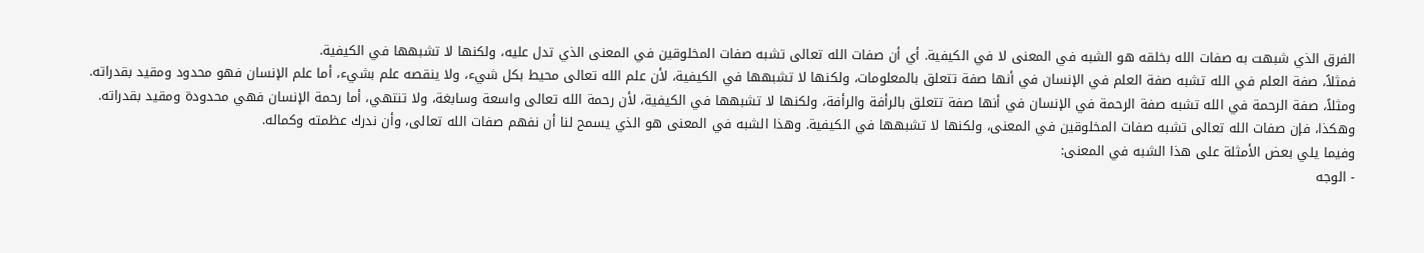الفرق الذي شبهت به صفات الله بخلقه هو الشبه في المعنى لا في الكيفية. أي أن صفات الله تعالى تشبه صفات المخلوقين في المعنى الذي تدل عليه، ولكنها لا تشبهها في الكيفية.
فمثلاً، صفة العلم في الله تشبه صفة العلم في الإنسان في أنها صفة تتعلق بالمعلومات، ولكنها لا تشبهها في الكيفية، لأن علم الله تعالى محيط بكل شيء، ولا ينقصه علم بشيء، أما علم الإنسان فهو محدود ومقيد بقدراته.
ومثلاً، صفة الرحمة في الله تشبه صفة الرحمة في الإنسان في أنها صفة تتعلق بالرأفة والرأفة، ولكنها لا تشبهها في الكيفية، لأن رحمة الله تعالى واسعة وسابغة، ولا تنتهي، أما رحمة الإنسان فهي محدودة ومقيد بقدراته.
وهكذا، فإن صفات الله تعالى تشبه صفات المخلوقين في المعنى، ولكنها لا تشبهها في الكيفية. وهذا الشبه في المعنى هو الذي يسمح لنا أن نفهم صفات الله تعالى، وأن ندرك عظمته وكماله.
وفيما يلي بعض الأمثلة على هذا الشبه في المعنى:
- الوجه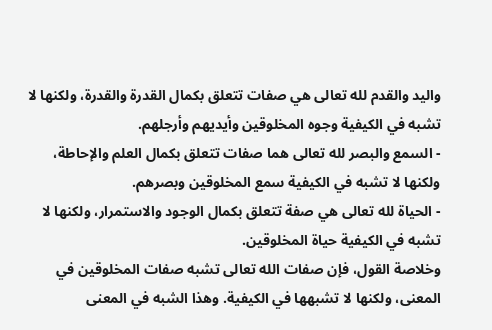واليد والقدم لله تعالى هي صفات تتعلق بكمال القدرة والقدرة، ولكنها لا تشبه في الكيفية وجوه المخلوقين وأيديهم وأرجلهم.
- السمع والبصر لله تعالى هما صفات تتعلق بكمال العلم والإحاطة، ولكنها لا تشبه في الكيفية سمع المخلوقين وبصرهم.
- الحياة لله تعالى هي صفة تتعلق بكمال الوجود والاستمرار، ولكنها لا تشبه في الكيفية حياة المخلوقين.
وخلاصة القول، فإن صفات الله تعالى تشبه صفات المخلوقين في المعنى، ولكنها لا تشبهها في الكيفية. وهذا الشبه في المعنى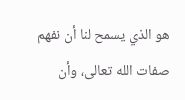هو الذي يسمح لنا أن نفهم صفات الله تعالى، وأن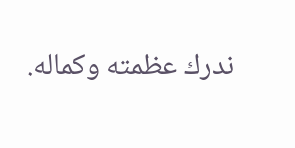ندرك عظمته وكماله.